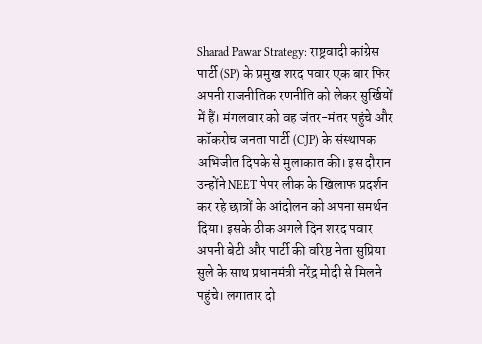Sharad Pawar Strategy: राष्ट्रवादी कांग्रेस पार्टी (SP) के प्रमुख शरद पवार एक बार फिर अपनी राजनीतिक रणनीति को लेकर सुर्खियों में हैं। मंगलवार को वह जंतर-मंतर पहुंचे और कॉकरोच जनता पार्टी (CJP) के संस्थापक अभिजीत दिपके से मुलाकात की। इस दौरान उन्होंने NEET पेपर लीक के खिलाफ प्रदर्शन कर रहे छात्रों के आंदोलन को अपना समर्थन दिया। इसके ठीक अगले दिन शरद पवार अपनी बेटी और पार्टी की वरिष्ठ नेता सुप्रिया सुले के साथ प्रधानमंत्री नरेंद्र मोदी से मिलने पहुंचे। लगातार दो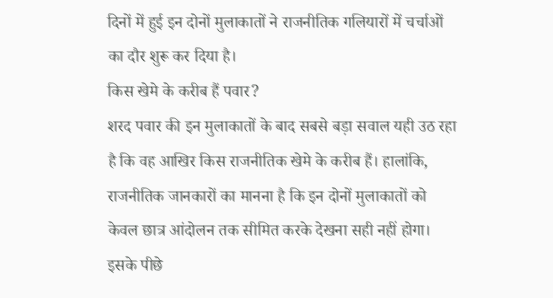दिनों में हुई इन दोनों मुलाकातों ने राजनीतिक गलियारों में चर्चाओं का दौर शुरू कर दिया है।
किस खेमे के करीब हैं पवार?
शरद पवार की इन मुलाकातों के बाद सबसे बड़ा सवाल यही उठ रहा है कि वह आखिर किस राजनीतिक खेमे के करीब हैं। हालांकि, राजनीतिक जानकारों का मानना है कि इन दोनों मुलाकातों को केवल छात्र आंदोलन तक सीमित करके देखना सही नहीं होगा। इसके पीछे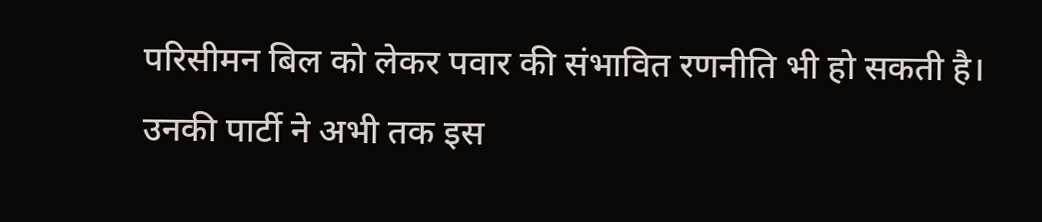परिसीमन बिल को लेकर पवार की संभावित रणनीति भी हो सकती है। उनकी पार्टी ने अभी तक इस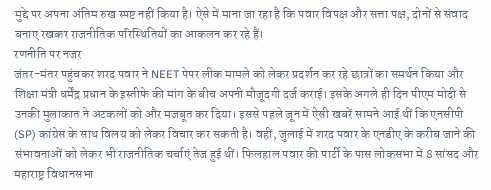मुद्दे पर अपना अंतिम रुख स्पष्ट नहीं किया है। ऐसे में माना जा रहा है कि पवार विपक्ष और सत्ता पक्ष, दोनों से संवाद बनाए रखकर राजनीतिक परिस्थितियों का आकलन कर रहे हैं।
रणनीति पर नजर
जंतर-मंतर पहुंचकर शरद पवार ने NEET पेपर लीक मामले को लेकर प्रदर्शन कर रहे छात्रों का समर्थन किया और शिक्षा मंत्री धर्मेंद्र प्रधान के इस्तीफे की मांग के बीच अपनी मौजूदगी दर्ज कराई। इसके अगले ही दिन पीएम मोदी से उनकी मुलाकात ने अटकलों को और मजबूत कर दिया। इससे पहले जून में ऐसी खबरें सामने आई थीं कि एनसीपी (SP) कांग्रेस के साथ विलय को लेकर विचार कर सकती है। वहीं, जुलाई में शरद पवार के एनडीए के करीब जाने की संभावनाओं को लेकर भी राजनीतिक चर्चाएं तेज हुई थीं। फिलहाल पवार की पार्टी के पास लोकसभा में 8 सांसद और महाराष्ट्र विधानसभा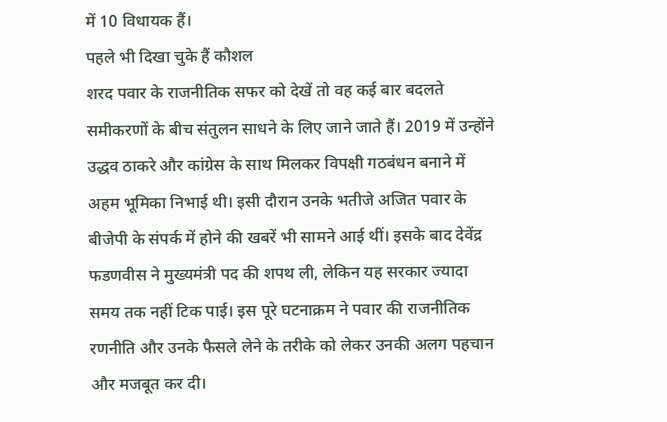में 10 विधायक हैं।
पहले भी दिखा चुके हैं कौशल
शरद पवार के राजनीतिक सफर को देखें तो वह कई बार बदलते समीकरणों के बीच संतुलन साधने के लिए जाने जाते हैं। 2019 में उन्होंने उद्धव ठाकरे और कांग्रेस के साथ मिलकर विपक्षी गठबंधन बनाने में अहम भूमिका निभाई थी। इसी दौरान उनके भतीजे अजित पवार के बीजेपी के संपर्क में होने की खबरें भी सामने आई थीं। इसके बाद देवेंद्र फडणवीस ने मुख्यमंत्री पद की शपथ ली, लेकिन यह सरकार ज्यादा समय तक नहीं टिक पाई। इस पूरे घटनाक्रम ने पवार की राजनीतिक रणनीति और उनके फैसले लेने के तरीके को लेकर उनकी अलग पहचान और मजबूत कर दी।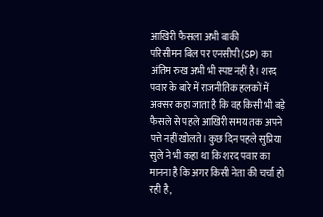आखिरी फैसला अभी बाकी
परिसीमन बिल पर एनसीपी (SP) का अंतिम रुख अभी भी स्पष्ट नहीं है। शरद पवार के बारे में राजनीतिक हलकों में अक्सर कहा जाता है कि वह किसी भी बड़े फैसले से पहले आखिरी समय तक अपने पत्ते नहीं खोलते। कुछ दिन पहले सुप्रिया सुले ने भी कहा था कि शरद पवार का मानना है कि अगर किसी नेता की चर्चा हो रही है,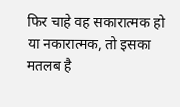फिर चाहे वह सकारात्मक हो या नकारात्मक, तो इसका मतलब है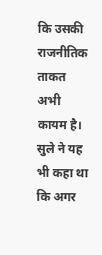कि उसकी राजनीतिक ताकत अभी कायम है। सुले ने यह भी कहा था कि अगर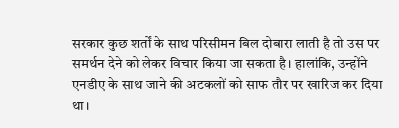सरकार कुछ शर्तों के साथ परिसीमन बिल दोबारा लाती है तो उस पर समर्थन देने को लेकर विचार किया जा सकता है। हालांकि, उन्होंने एनडीए के साथ जाने की अटकलों को साफ तौर पर खारिज कर दिया था।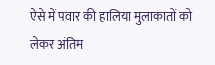ऐसे में पवार की हालिया मुलाकातों को लेकर अंतिम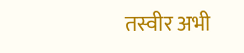तस्वीर अभी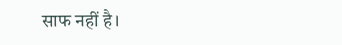साफ नहीं है।